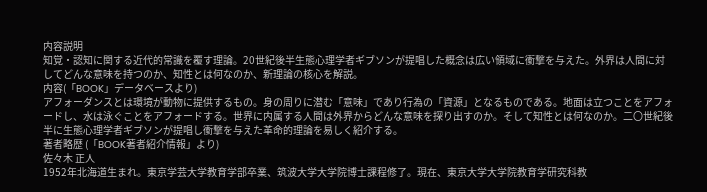内容説明
知覚・認知に関する近代的常識を覆す理論。20世紀後半生態心理学者ギブソンが提唱した概念は広い領域に衝撃を与えた。外界は人間に対してどんな意味を持つのか、知性とは何なのか、新理論の核心を解説。
内容(「BOOK」データベースより)
アフォーダンスとは環境が動物に提供するもの。身の周りに潜む「意味」であり行為の「資源」となるものである。地面は立つことをアフォードし、水は泳ぐことをアフォードする。世界に内属する人間は外界からどんな意味を探り出すのか。そして知性とは何なのか。二〇世紀後半に生態心理学者ギブソンが提唱し衝撃を与えた革命的理論を易しく紹介する。
著者略歴 (「BOOK著者紹介情報」より)
佐々木 正人
1952年北海道生まれ。東京学芸大学教育学部卒業、筑波大学大学院博士課程修了。現在、東京大学大学院教育学研究科教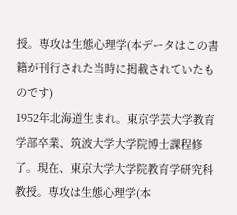授。専攻は生態心理学(本データはこの書籍が刊行された当時に掲載されていたものです)
1952年北海道生まれ。東京学芸大学教育学部卒業、筑波大学大学院博士課程修了。現在、東京大学大学院教育学研究科教授。専攻は生態心理学(本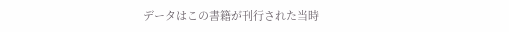データはこの書籍が刊行された当時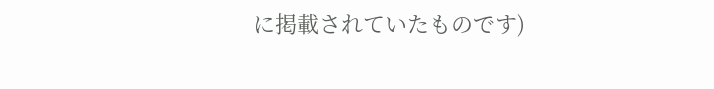に掲載されていたものです)